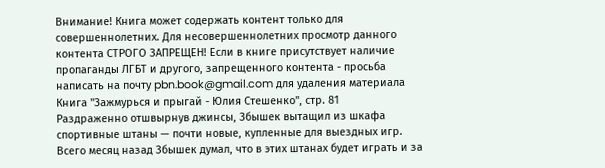Внимание! Книга может содержать контент только для совершеннолетних. Для несовершеннолетних просмотр данного контента СТРОГО ЗАПРЕЩЕН! Если в книге присутствует наличие пропаганды ЛГБТ и другого, запрещенного контента - просьба написать на почту pbn.book@gmail.com для удаления материала
Книга "Зажмурься и прыгай - Юлия Стешенко", стр. 81
Раздраженно отшвырнув джинсы, Збышек вытащил из шкафа спортивные штаны — почти новые, купленные для выездных игр. Всего месяц назад Збышек думал, что в этих штанах будет играть и за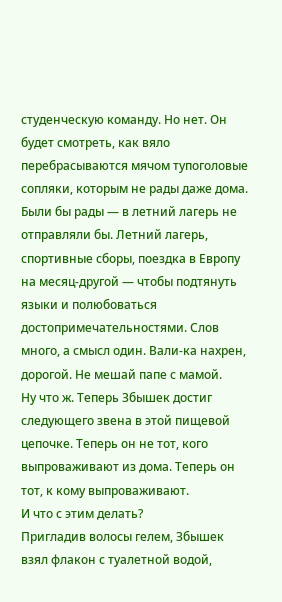студенческую команду. Но нет. Он будет смотреть, как вяло перебрасываются мячом тупоголовые сопляки, которым не рады даже дома. Были бы рады — в летний лагерь не отправляли бы. Летний лагерь, спортивные сборы, поездка в Европу на месяц-другой — чтобы подтянуть языки и полюбоваться достопримечательностями. Слов много, а смысл один. Вали-ка нахрен, дорогой. Не мешай папе с мамой.
Ну что ж. Теперь Збышек достиг следующего звена в этой пищевой цепочке. Теперь он не тот, кого выпроваживают из дома. Теперь он тот, к кому выпроваживают.
И что с этим делать?
Пригладив волосы гелем, Збышек взял флакон с туалетной водой,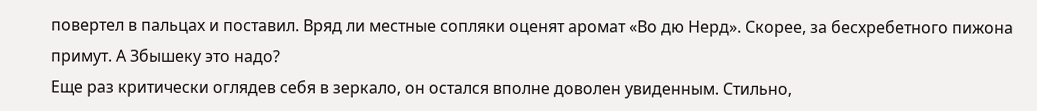повертел в пальцах и поставил. Вряд ли местные сопляки оценят аромат «Во дю Нерд». Скорее, за бесхребетного пижона примут. А Збышеку это надо?
Еще раз критически оглядев себя в зеркало, он остался вполне доволен увиденным. Стильно,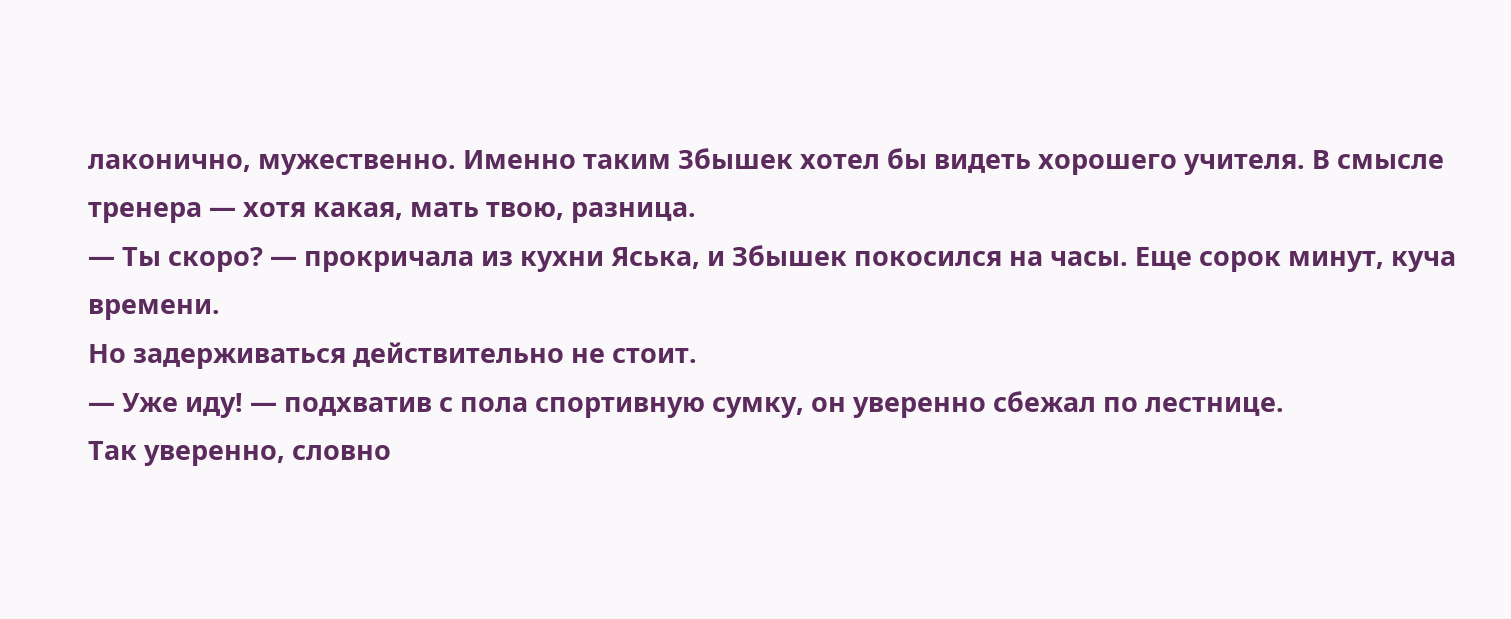лаконично, мужественно. Именно таким Збышек хотел бы видеть хорошего учителя. В смысле тренера — хотя какая, мать твою, разница.
— Ты скоро? — прокричала из кухни Яська, и Збышек покосился на часы. Еще сорок минут, куча времени.
Но задерживаться действительно не стоит.
— Уже иду! — подхватив с пола спортивную сумку, он уверенно сбежал по лестнице.
Так уверенно, словно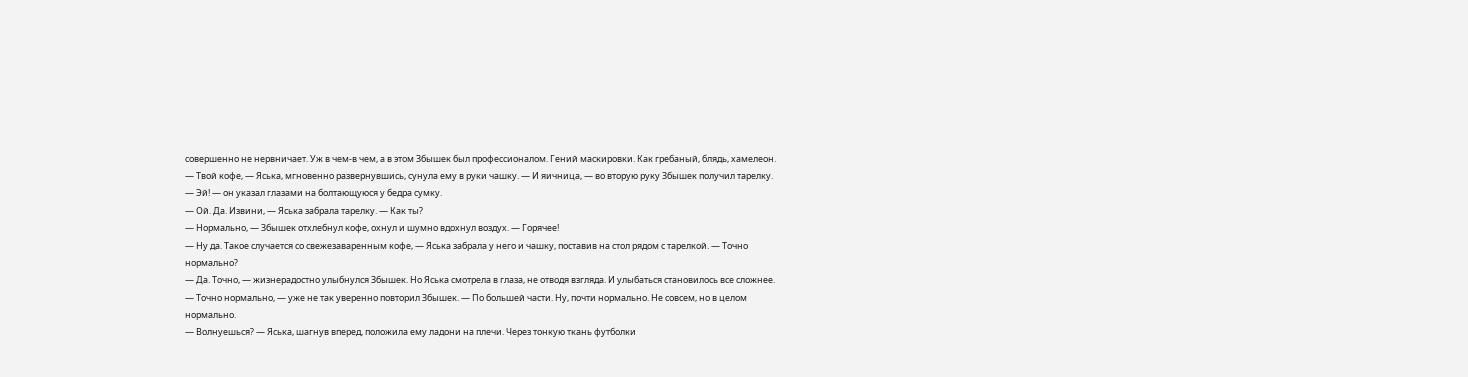совершенно не нервничает. Уж в чем-в чем, а в этом Збышек был профессионалом. Гений маскировки. Как гребаный, блядь, хамелеон.
— Твой кофе, — Яська, мгновенно развернувшись, сунула ему в руки чашку. — И яичница, — во вторую руку Збышек получил тарелку.
— Эй! — он указал глазами на болтающуюся у бедра сумку.
— Ой. Да. Извини, — Яська забрала тарелку. — Как ты?
— Нормально, — Збышек отхлебнул кофе, охнул и шумно вдохнул воздух. — Горячее!
— Ну да. Такое случается со свежезаваренным кофе, — Яська забрала у него и чашку, поставив на стол рядом с тарелкой. — Точно нормально?
— Да. Точно, — жизнерадостно улыбнулся Збышек. Но Яська смотрела в глаза, не отводя взгляда. И улыбаться становилось все сложнее. — Точно нормально, — уже не так уверенно повторил Збышек. — По большей части. Ну, почти нормально. Не совсем, но в целом нормально.
— Волнуешься? — Яська, шагнув вперед, положила ему ладони на плечи. Через тонкую ткань футболки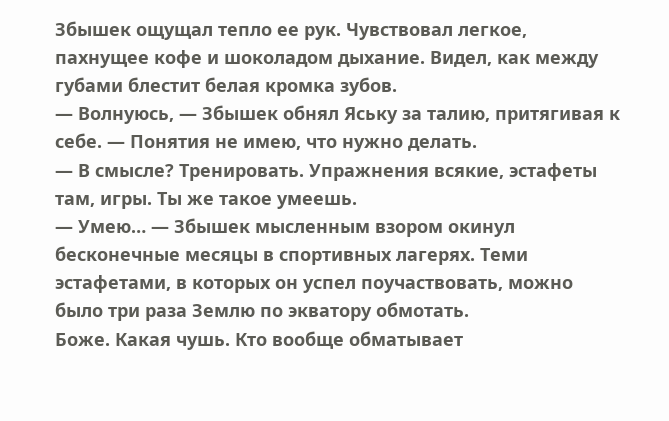Збышек ощущал тепло ее рук. Чувствовал легкое, пахнущее кофе и шоколадом дыхание. Видел, как между губами блестит белая кромка зубов.
— Волнуюсь, — Збышек обнял Яську за талию, притягивая к себе. — Понятия не имею, что нужно делать.
— В смысле? Тренировать. Упражнения всякие, эстафеты там, игры. Ты же такое умеешь.
— Умею… — Збышек мысленным взором окинул бесконечные месяцы в спортивных лагерях. Теми эстафетами, в которых он успел поучаствовать, можно было три раза Землю по экватору обмотать.
Боже. Какая чушь. Кто вообще обматывает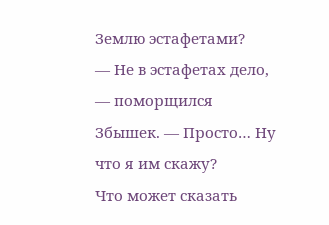Землю эстафетами?
— Не в эстафетах дело, — поморщился Збышек. — Просто… Ну что я им скажу?
Что может сказать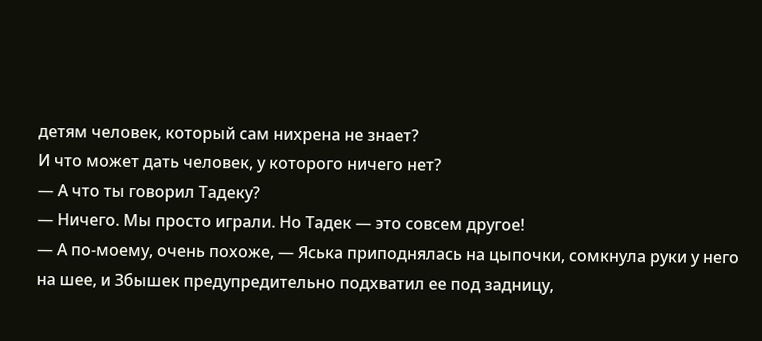детям человек, который сам нихрена не знает?
И что может дать человек, у которого ничего нет?
— А что ты говорил Тадеку?
— Ничего. Мы просто играли. Но Тадек — это совсем другое!
— А по-моему, очень похоже, — Яська приподнялась на цыпочки, сомкнула руки у него на шее, и Збышек предупредительно подхватил ее под задницу,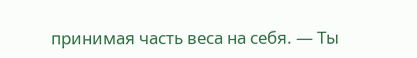принимая часть веса на себя. — Ты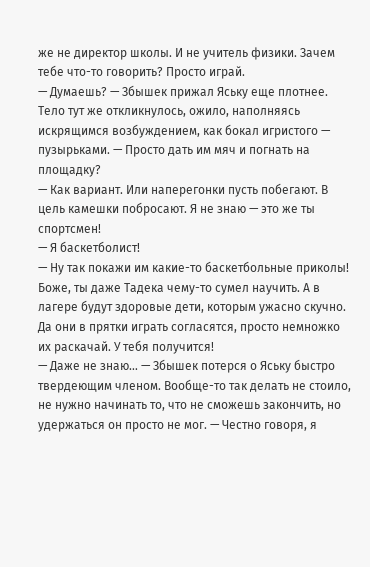же не директор школы. И не учитель физики. Зачем тебе что-то говорить? Просто играй.
— Думаешь? — Збышек прижал Яську еще плотнее. Тело тут же откликнулось, ожило, наполняясь искрящимся возбуждением, как бокал игристого — пузырьками. — Просто дать им мяч и погнать на площадку?
— Как вариант. Или наперегонки пусть побегают. В цель камешки побросают. Я не знаю — это же ты спортсмен!
— Я баскетболист!
— Ну так покажи им какие-то баскетбольные приколы! Боже, ты даже Тадека чему-то сумел научить. А в лагере будут здоровые дети, которым ужасно скучно. Да они в прятки играть согласятся, просто немножко их раскачай. У тебя получится!
— Даже не знаю… — Збышек потерся о Яську быстро твердеющим членом. Вообще-то так делать не стоило, не нужно начинать то, что не сможешь закончить, но удержаться он просто не мог. — Честно говоря, я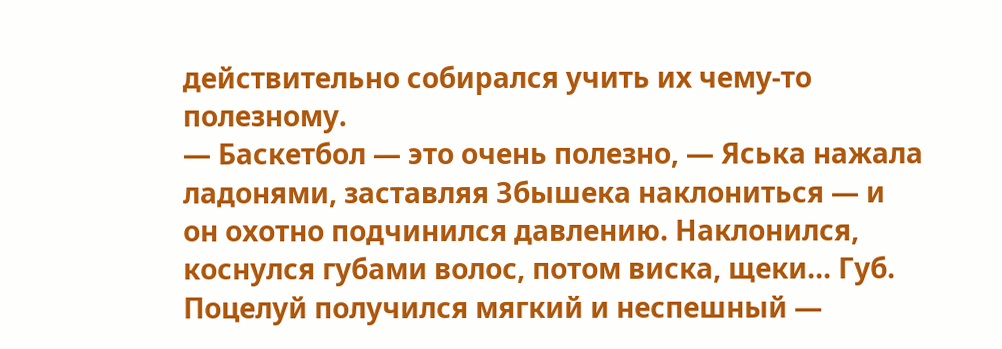действительно собирался учить их чему-то полезному.
— Баскетбол — это очень полезно, — Яська нажала ладонями, заставляя Збышека наклониться — и он охотно подчинился давлению. Наклонился, коснулся губами волос, потом виска, щеки… Губ. Поцелуй получился мягкий и неспешный —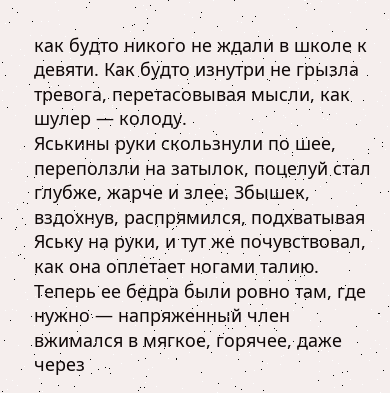как будто никого не ждали в школе к девяти. Как будто изнутри не грызла тревога, перетасовывая мысли, как шулер — колоду.
Яськины руки скользнули по шее, переползли на затылок, поцелуй стал глубже, жарче и злее. Збышек, вздохнув, распрямился, подхватывая Яську на руки, и тут же почувствовал, как она оплетает ногами талию. Теперь ее бедра были ровно там, где нужно — напряженный член вжимался в мягкое, горячее, даже через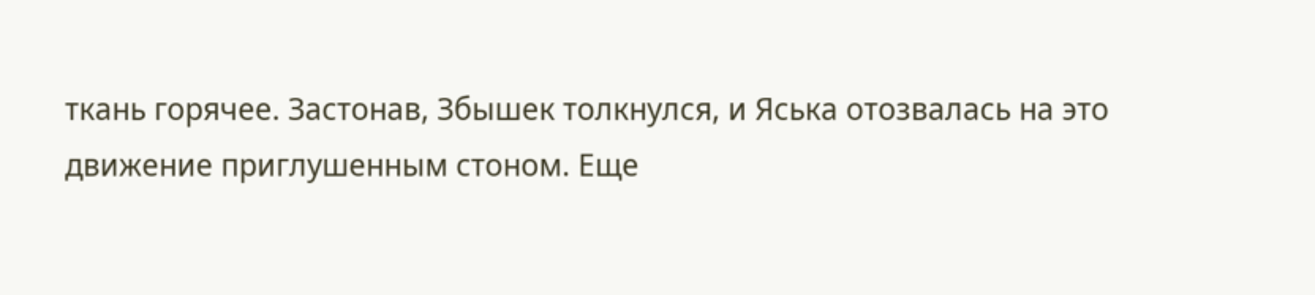ткань горячее. Застонав, Збышек толкнулся, и Яська отозвалась на это движение приглушенным стоном. Еще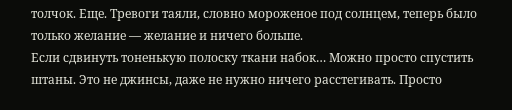толчок. Еще. Тревоги таяли, словно мороженое под солнцем, теперь было только желание — желание и ничего больше.
Если сдвинуть тоненькую полоску ткани набок… Можно просто спустить штаны. Это не джинсы, даже не нужно ничего расстегивать. Просто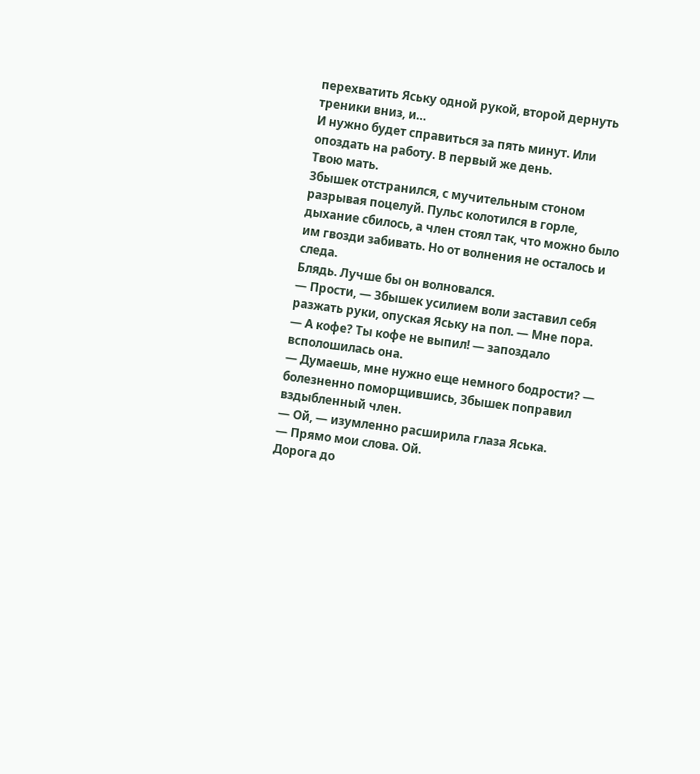перехватить Яську одной рукой, второй дернуть треники вниз, и…
И нужно будет справиться за пять минут. Или опоздать на работу. В первый же день.
Твою мать.
Збышек отстранился, с мучительным стоном разрывая поцелуй. Пульс колотился в горле, дыхание сбилось, а член стоял так, что можно было им гвозди забивать. Но от волнения не осталось и следа.
Блядь. Лучше бы он волновался.
— Прости, — Збышек усилием воли заставил себя разжать руки, опуская Яську на пол. — Мне пора.
— А кофе? Ты кофе не выпил! — запоздало всполошилась она.
— Думаешь, мне нужно еще немного бодрости? — болезненно поморщившись, Збышек поправил вздыбленный член.
— Ой, — изумленно расширила глаза Яська.
— Прямо мои слова. Ой.
Дорога до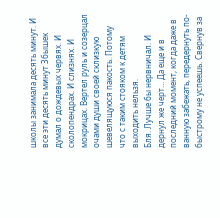школы занимала десять минут. И все эти десять минут Збышек думал о дождевых червях. И сколопендрах. И слизнях. И мокрицах. Вертел руль и созерцал очами души своей склизкую шевелящуюся пакость. Потому что с таким стояком к детям выходить нельзя.
Бля. Лучше бы нервничал. И дернул же черт… Да еще и в последний момент, когда даже в ванную забежать, передернуть по-быстрому не успеешь. Свернув за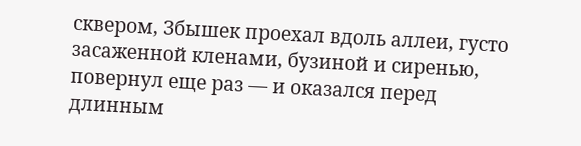сквером, Збышек проехал вдоль аллеи, густо засаженной кленами, бузиной и сиренью, повернул еще раз — и оказался перед длинным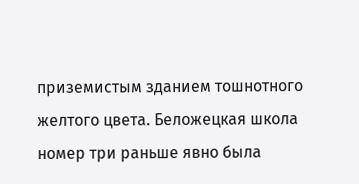приземистым зданием тошнотного желтого цвета. Беложецкая школа номер три раньше явно была